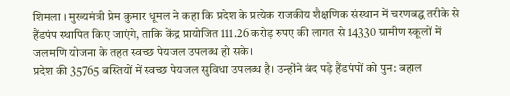शिमला । मुख्यमंत्री प्रेम कुमार धूमल ने कहा कि प्रदेश के प्रत्येक राजकीय शैक्षणिक संस्थान में चरणबद्घ तरीके से हैंडपंप स्थापित किए जाएंगे, ताकि केंद्र प्रायोजित 111.26 करोड़ रुपए की लागत से 14330 ग्रामीण स्कूलों में जलमणि योजना के तहत स्वच्छ पेयजल उपलब्ध हो सके।
प्रदेश की 35765 बस्तियों में स्वच्छ पेयजल सुविधा उपलब्ध है। उन्होंने बंद पड़े हैंडपंपों को पुन: बहाल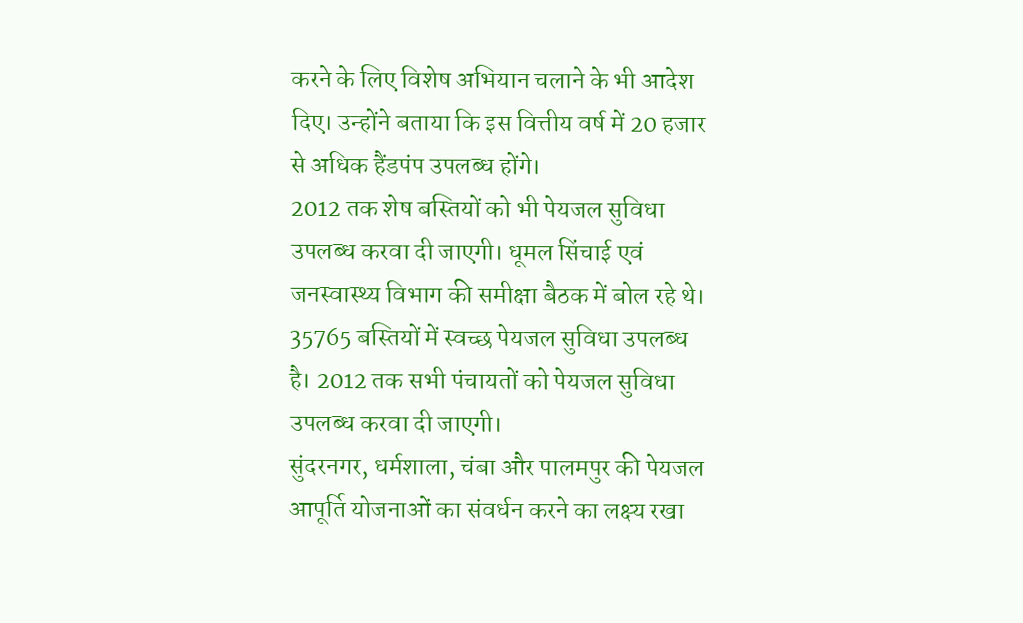करने के लिए विशेष अभियान चलाने के भी आदेश दिए। उन्होंने बताया कि इस वित्तीय वर्ष में 20 हजार से अधिक हैंडपंप उपलब्ध होंगे।
2012 तक शेष बस्तियों को भी पेयजल सुविधा उपलब्ध करवा दी जाएगी। धूमल सिंचाई एवं जनस्वास्थ्य विभाग की समीक्षा बैठक में बोल रहे थे। 35765 बस्तियों में स्वच्छ पेयजल सुविधा उपलब्ध है। 2012 तक सभी पंचायतों को पेयजल सुविधा उपलब्ध करवा दी जाएगी।
सुंदरनगर, धर्मशाला, चंबा और पालमपुर की पेयजल आपूर्ति योजनाओं का संवर्धन करने का लक्ष्य रखा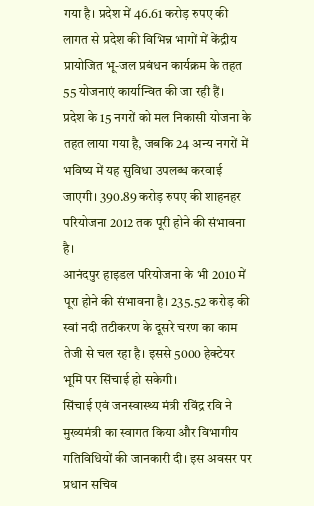गया है। प्रदेश में 46.61 करोड़ रुपए की लागत से प्रदेश की विभिन्न भागों में केंद्रीय प्रायोजित भू-जल प्रबंधन कार्यक्रम के तहत 55 योजनाएं कार्यान्वित की जा रही हैं।
प्रदेश के 15 नगरों को मल निकासी योजना के तहत लाया गया है, जबकि 24 अन्य नगरों में भविष्य में यह सुविधा उपलब्ध करवाई जाएगी। 390.89 करोड़ रुपए की शाहनहर परियोजना 2012 तक पूरी होने की संभावना है।
आनंदपुर हाइडल परियोजना के भी 2010 में पूरा होने की संभावना है। 235.52 करोड़ की स्वां नदी तटीकरण के दूसरे चरण का काम तेजी से चल रहा है। इससे 5000 हेक्टेयर भूमि पर सिंचाई हो सकेगी।
सिंचाई एवं जनस्वास्थ्य मंत्री रविंद्र रवि ने मुख्यमंत्री का स्वागत किया और विभागीय गतिविधियों की जानकारी दी। इस अवसर पर प्रधान सचिव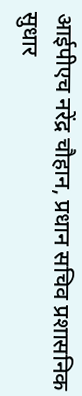आईपीएच नरेंद्र चौहान, प्रधान सचिव प्रशासनिक सुधार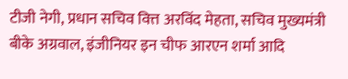टीजी नेगी, प्रधान सचिव वित्त अरविंद मेहता, सचिव मुख्यमंत्री बीके अग्रवाल, इंजीनियर इन चीफ आरएन शर्मा आदि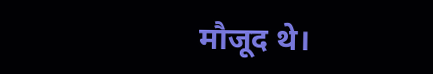मौजूद थे।